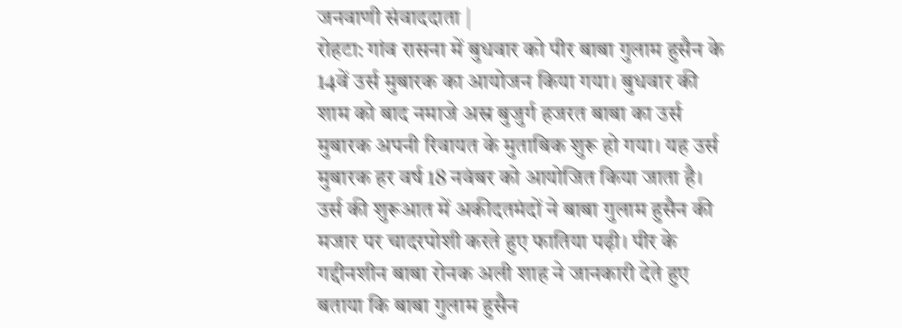जनवाणी संवाददाता |
रोहटा: गांव रासना में बुधवार को पीर बाबा गुलाम हुसैन के 14वें उर्स मुबारक का आयोजन किया गया। बुधवार की शाम को बाद नमाजे अस्र बुजुर्ग हजरत बाबा का उर्स मुबारक अपनी रिवायत के मुताबिक शुरू हो गया। यह उर्स मुबारक हर वर्ष 18 नवंबर को आयोजित किया जाता है। उर्स की शुरूआत में अकीदतमंदों ने बाबा गुलाम हुसैन की मजार पर चादरपोशी करते हुए फातिया पढ़ी। पीर के गद्दीनशीन बाबा रोनक अली शाह ने जानकारी देते हुए बताया कि बाबा गुलाम हुसैन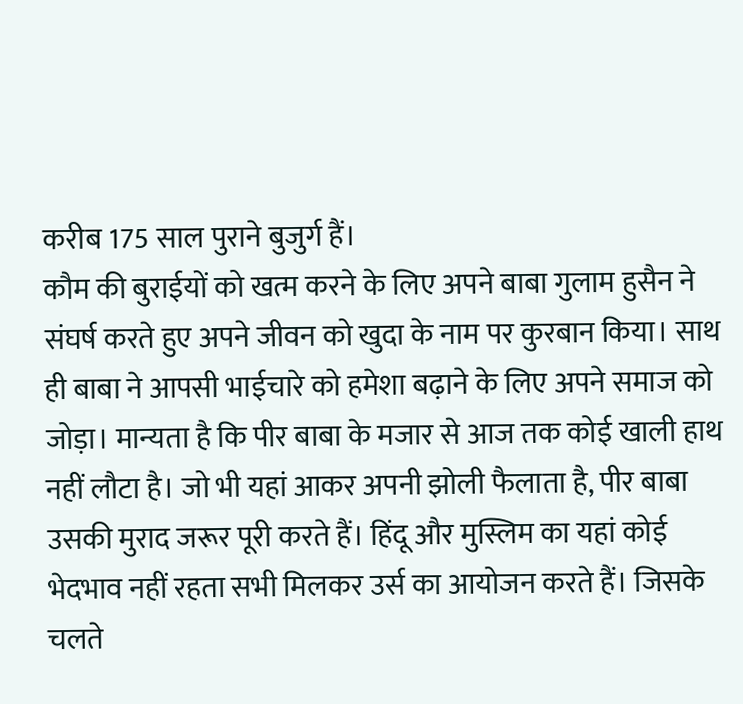करीब 175 साल पुराने बुजुर्ग हैं।
कौम की बुराईयों को खत्म करने के लिए अपने बाबा गुलाम हुसैन ने संघर्ष करते हुए अपने जीवन को खुदा के नाम पर कुरबान किया। साथ ही बाबा ने आपसी भाईचारे को हमेशा बढ़ाने के लिए अपने समाज को जोड़ा। मान्यता है कि पीर बाबा के मजार से आज तक कोई खाली हाथ नहीं लौटा है। जो भी यहां आकर अपनी झोली फैलाता है, पीर बाबा उसकी मुराद जरूर पूरी करते हैं। हिंदू और मुस्लिम का यहां कोई भेदभाव नहीं रहता सभी मिलकर उर्स का आयोजन करते हैं। जिसके चलते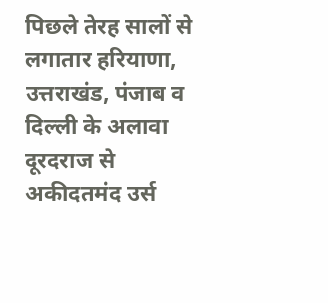पिछले तेरह सालों से लगातार हरियाणा, उत्तराखंड, पंजाब व दिल्ली के अलावा दूरदराज से अकीदतमंद उर्स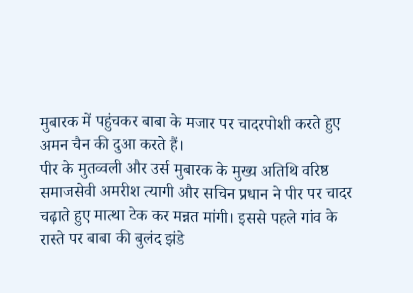मुबारक में पहुंचकर बाबा के मजार पर चादरपोशी करते हुए अमन चैन की दुआ करते हैं।
पीर के मुतव्वली और उर्स मुबारक के मुख्य अतिथि वरिष्ठ समाजसेवी अमरीश त्यागी और सचिन प्रधान ने पीर पर चादर चढ़ाते हुए मात्था टेक कर मन्नत मांगी। इससे पहले गांव के रास्ते पर बाबा की बुलंद झंडे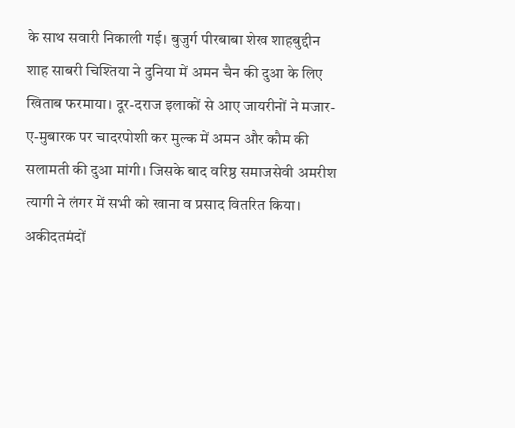के साथ सवारी निकाली गई। बुजुर्ग पीरबाबा शेख शाहबुद्दीन शाह साबरी चिश्तिया ने दुनिया में अमन चैन की दुआ के लिए खिताब फरमाया। दूर-दराज इलाकों से आए जायरीनों ने मजार-ए-मुबारक पर चादरपोशी कर मुल्क में अमन और कौम की सलामती की दुआ मांगी। जिसके बाद वरिष्ठ समाजसेवी अमरीश त्यागी ने लंगर में सभी को खाना व प्रसाद वितरित किया।
अकीदतमंदों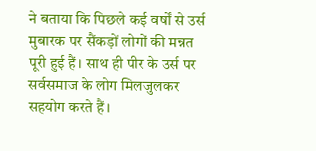ने बताया कि पिछले कई वर्षों से उर्स मुबारक पर सैंकड़ों लोगों की मन्नत पूरी हुई हैं। साथ ही पीर के उर्स पर सर्वसमाज के लोग मिलजुलकर सहयोग करते हैं।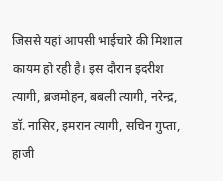जिससे यहां आपसी भाईचारे की मिशाल कायम हो रही है। इस दौरान इदरीश त्यागी, ब्रजमोहन, बबली त्यागी, नरेन्द्र, डॉ. नासिर, इमरान त्यागी, सचिन गुप्ता, हाजी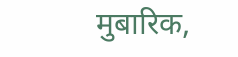मुबारिक,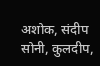अशोक, संदीप सोनी, कुलदीप,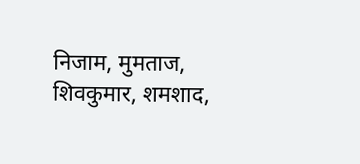निजाम, मुमताज, शिवकुमार, शमशाद,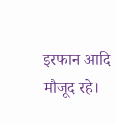इरफान आदि मौजूद रहे।